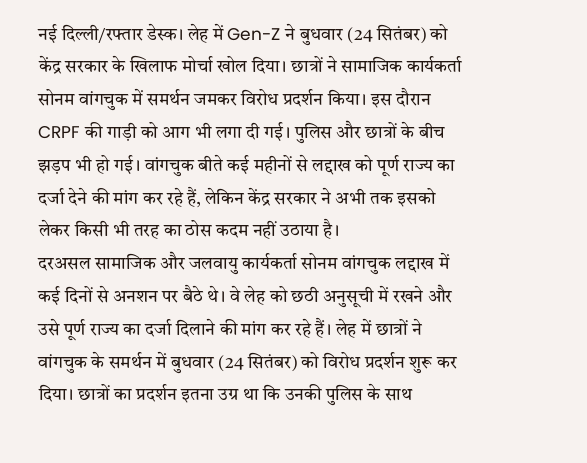नई दिल्ली/रफ्तार डेस्क। लेह में Gen-Z ने बुधवार (24 सितंबर) को केंद्र सरकार के खिलाफ मोर्चा खोल दिया। छात्रों ने सामाजिक कार्यकर्ता सोनम वांगचुक में समर्थन जमकर विरोध प्रदर्शन किया। इस दौरान CRPF की गाड़ी को आग भी लगा दी गई। पुलिस और छात्रों के बीच झड़प भी हो गई। वांगचुक बीते कई महीनों से लद्दाख को पूर्ण राज्य का दर्जा देने की मांग कर रहे हैं, लेकिन केंद्र सरकार ने अभी तक इसको लेकर किसी भी तरह का ठोस कदम नहीं उठाया है।
दरअसल सामाजिक और जलवायु कार्यकर्ता सोनम वांगचुक लद्दाख में कई दिनों से अनशन पर बैठे थे। वे लेह को छठी अनुसूची में रखने और उसे पूर्ण राज्य का दर्जा दिलाने की मांग कर रहे हैं। लेह में छात्रों ने वांगचुक के समर्थन में बुधवार (24 सितंबर) को विरोध प्रदर्शन शुरू कर दिया। छात्रों का प्रदर्शन इतना उग्र था कि उनकी पुलिस के साथ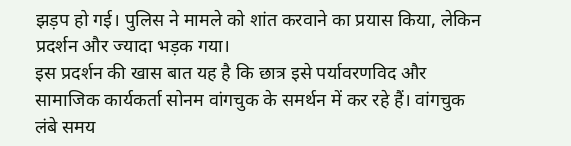झड़प हो गई। पुलिस ने मामले को शांत करवाने का प्रयास किया, लेकिन प्रदर्शन और ज्यादा भड़क गया।
इस प्रदर्शन की खास बात यह है कि छात्र इसे पर्यावरणविद और सामाजिक कार्यकर्ता सोनम वांगचुक के समर्थन में कर रहे हैं। वांगचुक लंबे समय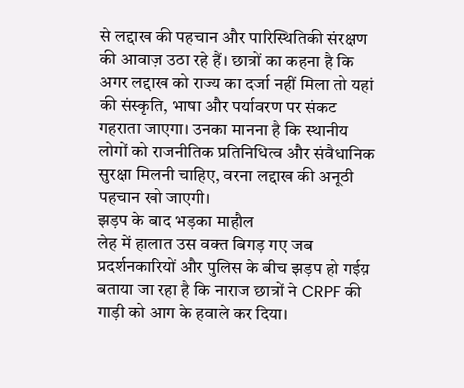से लद्दाख की पहचान और पारिस्थितिकी संरक्षण की आवाज़ उठा रहे हैं। छात्रों का कहना है कि अगर लद्दाख को राज्य का दर्जा नहीं मिला तो यहां की संस्कृति, भाषा और पर्यावरण पर संकट गहराता जाएगा। उनका मानना है कि स्थानीय लोगों को राजनीतिक प्रतिनिधित्व और संवैधानिक सुरक्षा मिलनी चाहिए, वरना लद्दाख की अनूठी पहचान खो जाएगी।
झड़प के बाद भड़का माहौल
लेह में हालात उस वक्त बिगड़ गए जब प्रदर्शनकारियों और पुलिस के बीच झड़प हो गईय़ बताया जा रहा है कि नाराज छात्रों ने CRPF की गाड़ी को आग के हवाले कर दिया।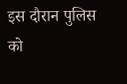इस दौरान पुलिस को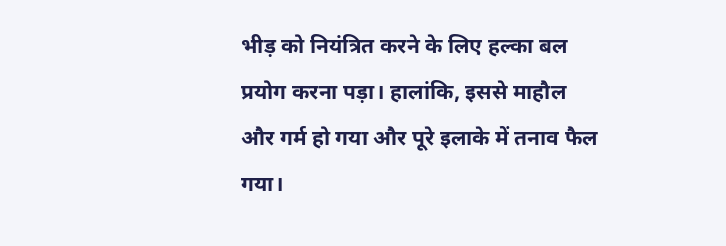भीड़ को नियंत्रित करने के लिए हल्का बल प्रयोग करना पड़ा। हालांकि, इससे माहौल और गर्म हो गया और पूरे इलाके में तनाव फैल गया।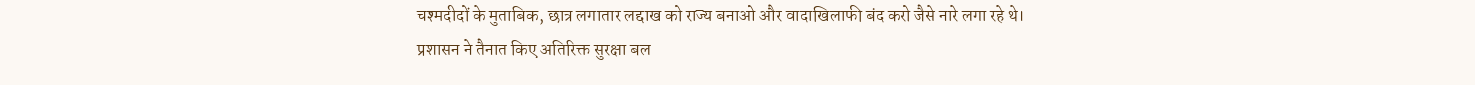चश्मदीदों के मुताबिक, छात्र लगातार लद्दाख को राज्य बनाओ और वादाखिलाफी बंद करो जैसे नारे लगा रहे थे।
प्रशासन ने तैनात किए अतिरिक्त सुरक्षा बल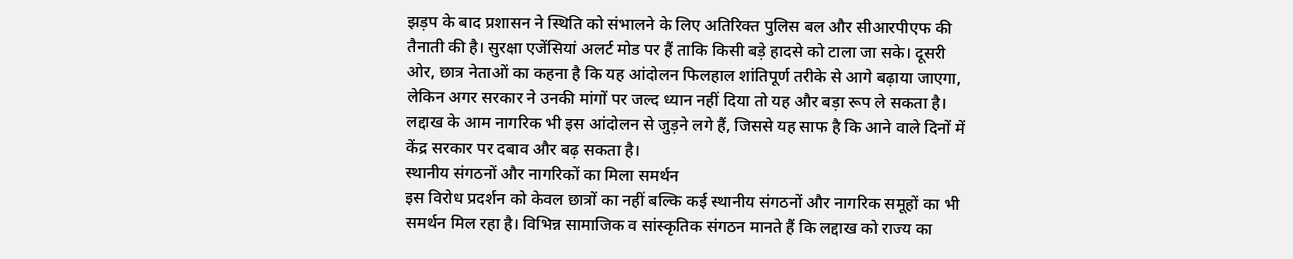झड़प के बाद प्रशासन ने स्थिति को संभालने के लिए अतिरिक्त पुलिस बल और सीआरपीएफ की तैनाती की है। सुरक्षा एजेंसियां अलर्ट मोड पर हैं ताकि किसी बड़े हादसे को टाला जा सके। दूसरी ओर, छात्र नेताओं का कहना है कि यह आंदोलन फिलहाल शांतिपूर्ण तरीके से आगे बढ़ाया जाएगा, लेकिन अगर सरकार ने उनकी मांगों पर जल्द ध्यान नहीं दिया तो यह और बड़ा रूप ले सकता है। लद्दाख के आम नागरिक भी इस आंदोलन से जुड़ने लगे हैं, जिससे यह साफ है कि आने वाले दिनों में केंद्र सरकार पर दबाव और बढ़ सकता है।
स्थानीय संगठनों और नागरिकों का मिला समर्थन
इस विरोध प्रदर्शन को केवल छात्रों का नहीं बल्कि कई स्थानीय संगठनों और नागरिक समूहों का भी समर्थन मिल रहा है। विभिन्न सामाजिक व सांस्कृतिक संगठन मानते हैं कि लद्दाख को राज्य का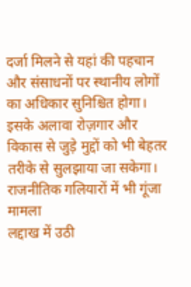दर्जा मिलने से यहां की पहचान और संसाधनों पर स्थानीय लोगों का अधिकार सुनिश्चित होगा। इसके अलावा रोज़गार और विकास से जुड़े मुद्दों को भी बेहतर तरीके से सुलझाया जा सकेगा।
राजनीतिक गलियारों में भी गूंजा मामला
लद्दाख में उठी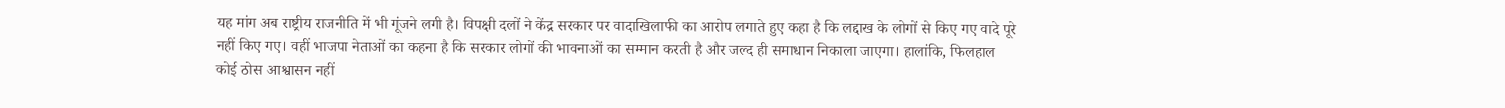यह मांग अब राष्ट्रीय राजनीति में भी गूंजने लगी है। विपक्षी दलों ने केंद्र सरकार पर वादाखिलाफी का आरोप लगाते हुए कहा है कि लद्दाख के लोगों से किए गए वादे पूरे नहीं किए गए। वहीं भाजपा नेताओं का कहना है कि सरकार लोगों की भावनाओं का सम्मान करती है और जल्द ही समाधान निकाला जाएगा। हालांकि, फिलहाल कोई ठोस आश्वासन नहीं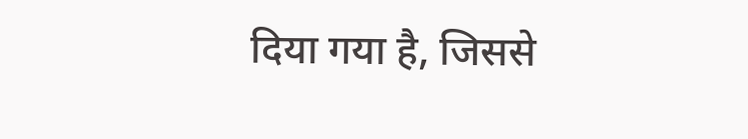दिया गया है, जिससे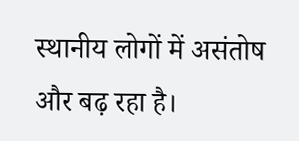स्थानीय लोगों में असंतोष और बढ़ रहा है।